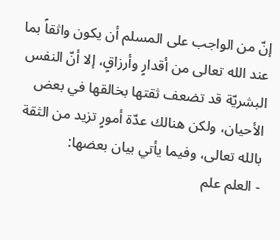إنّ من الواجب على المسلم أن يكون واثقاً بما عند الله تعالى من أقدارٍ وأرزاقٍ، إلا أنّ النفس البشريّة قد تضعف ثقتها بخالقها في بعض الأحيان، ولكن هنالك عدّة أمورٍ تزيد من الثقة بالله تعالى، وفيما يأتي بيان بعضها:
- العلم علم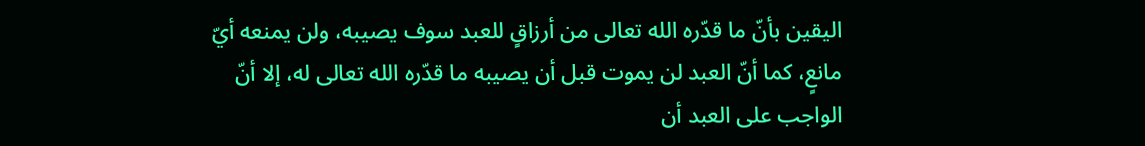اليقين بأنّ ما قدّره الله تعالى من أرزاقٍ للعبد سوف يصيبه، ولن يمنعه أيّ مانعٍ، كما أنّ العبد لن يموت قبل أن يصيبه ما قدّره الله تعالى له، إلا أنّ الواجب على العبد أن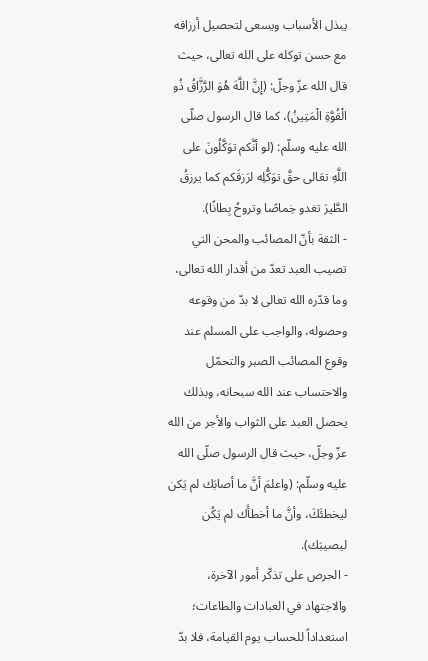يبذل الأسباب ويسعى لتحصيل أرزاقه مع حسن توكله على الله تعالى، حيث قال الله عزّ وجلّ: (إِنَّ اللَّهَ هُوَ الرَّزَّاقُ ذُو الْقُوَّةِ الْمَتِينُ)، كما قال الرسول صلّى الله عليه وسلّم: (لو أنَّكم توَكَّلُونَ على اللَّهِ تعَالى حقَّ توَكُّلِه لرَزقَكم كما يرزقُ الطَّيرَ تغدو خِماصًا وتروحُ بِطانًا).
- الثقة بأنّ المصائب والمحن التي تصيب العبد تعدّ من أقدار الله تعالى، وما قدّره الله تعالى لا بدّ من وقوعه وحصوله، والواجب على المسلم عند وقوع المصائب الصبر والتحمّل والاحتساب عند الله سبحانه، وبذلك يحصل العبد على الثواب والأجر من الله عزّ وجلّ، حيث قال الرسول صلّى الله عليه وسلّم: (واعلمَ أنَّ ما أصابَك لم يَكن ليخطئَكَ، وأنَّ ما أخطأَك لم يَكُن ليصيبَك).
- الحرص على تذكّر أمور الآخرة، والاجتهاد في العبادات والطاعات؛ استعداداً للحساب يوم القيامة، فلا بدّ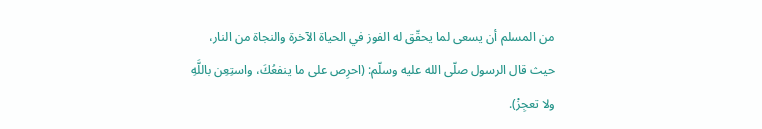من المسلم أن يسعى لما يحقّق له الفوز في الحياة الآخرة والنجاة من النار، حيث قال الرسول صلّى الله عليه وسلّم: (احرِص على ما ينفعُكَ، واستِعِن باللَّهِ ولا تعجِزْ).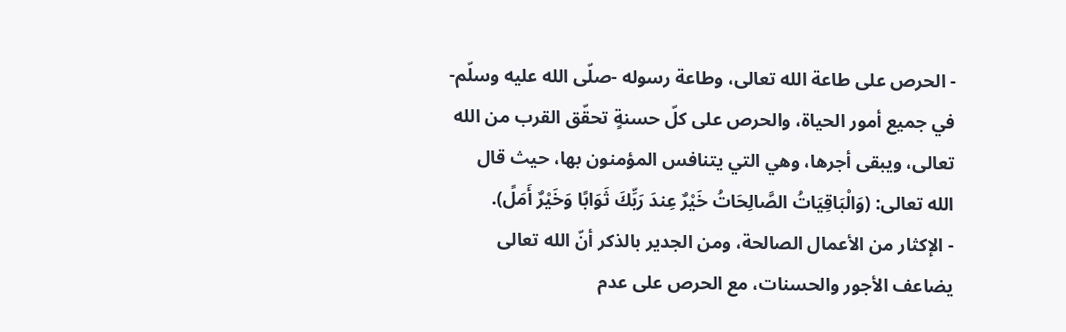- الحرص على طاعة الله تعالى، وطاعة رسوله -صلّى الله عليه وسلّم- في جميع أمور الحياة، والحرص على كلّ حسنةٍ تحقّق القرب من الله تعالى، ويبقى أجرها، وهي التي يتنافس المؤمنون بها، حيث قال الله تعالى: (وَالْبَاقِيَاتُ الصَّالِحَاتُ خَيْرٌ عِندَ رَبِّكَ ثَوَابًا وَخَيْرٌ أَمَلً).
- الإكثار من الأعمال الصالحة، ومن الجدير بالذكر أنّ الله تعالى يضاعف الأجور والحسنات، مع الحرص على عدم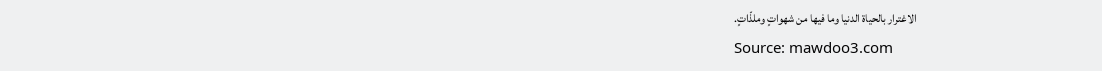الاغترار بالحياة الدنيا وما فيها من شهواتٍ وملذّاتٍ.
Source: mawdoo3.com